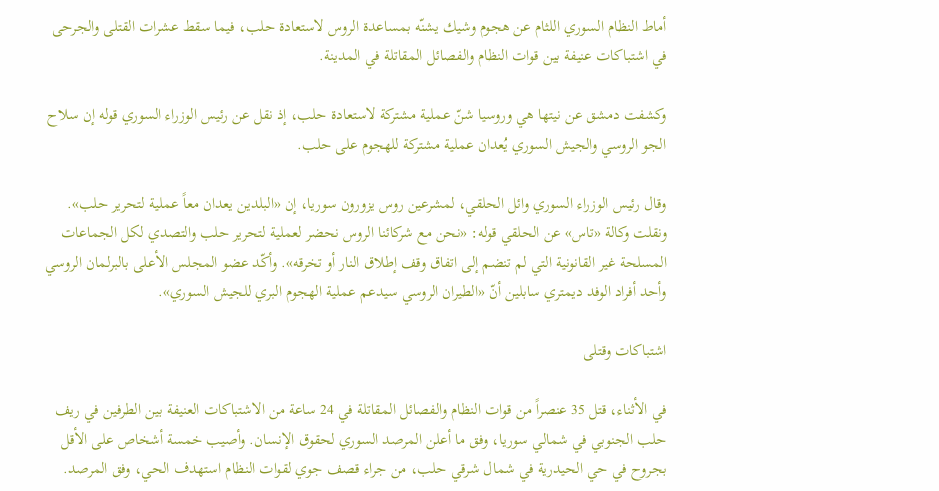أماط النظام السوري اللثام عن هجوم وشيك يشنّه بمساعدة الروس لاستعادة حلب، فيما سقط عشرات القتلى والجرحى في اشتباكات عنيفة بين قوات النظام والفصائل المقاتلة في المدينة.

وكشفت دمشق عن نيتها هي وروسيا شنّ عملية مشتركة لاستعادة حلب، إذ نقل عن رئيس الوزراء السوري قوله إن سلاح الجو الروسي والجيش السوري يُعدان عملية مشتركة للهجوم على حلب.

وقال رئيس الوزراء السوري وائل الحلقي، لمشرعين روس يزورون سوريا، إن «البلدين يعدان معاً عملية لتحرير حلب». ونقلت وكالة «تاس» عن الحلقي قوله: «نحن مع شركائنا الروس نحضر لعملية لتحرير حلب والتصدي لكل الجماعات المسلحة غير القانونية التي لم تنضم إلى اتفاق وقف إطلاق النار أو تخرقه». وأكّد عضو المجلس الأعلى بالبرلمان الروسي وأحد أفراد الوفد ديمتري سابلين أنّ «الطيران الروسي سيدعم عملية الهجوم البري للجيش السوري».

اشتباكات وقتلى

في الأثناء، قتل 35 عنصراً من قوات النظام والفصائل المقاتلة في 24 ساعة من الاشتباكات العنيفة بين الطرفين في ريف حلب الجنوبي في شمالي سوريا، وفق ما أعلن المرصد السوري لحقوق الإنسان. وأصيب خمسة أشخاص على الأقل بجروح في حي الحيدرية في شمال شرقي حلب، من جراء قصف جوي لقوات النظام استهدف الحي، وفق المرصد.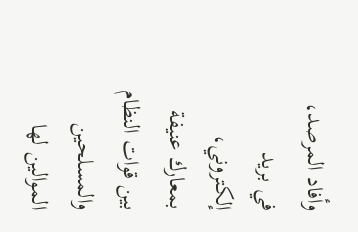وأفاد المرصد، في بريد إلكتروني، بمعارك عنيفة بين قوات النظام والمسلحين الموالين لها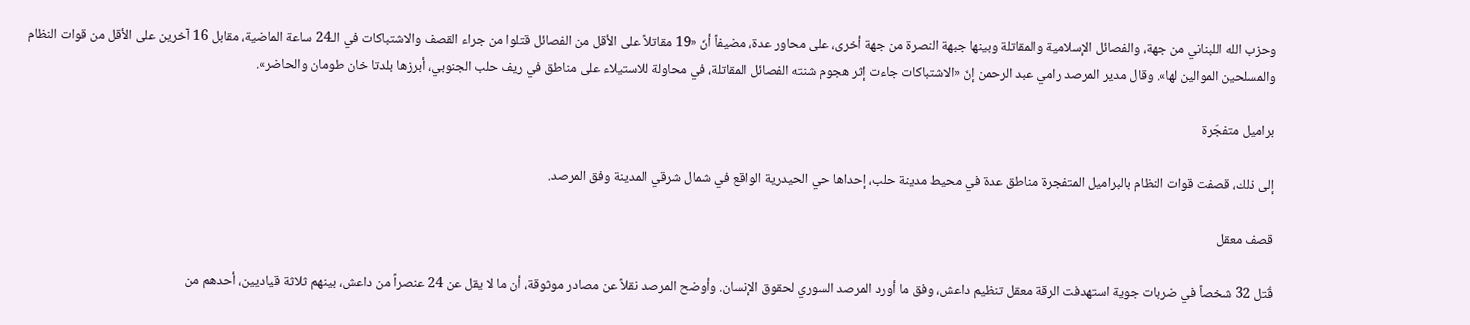وحزب الله اللبناني من جهة، والفصائل الإسلامية والمقاتلة وبينها جبهة النصرة من جهة أخرى، على محاور عدة، مضيفاً أنّ «19 مقاتلاً على الأقل من الفصائل قتلوا من جراء القصف والاشتباكات في الـ24 ساعة الماضية، مقابل 16 آخرين على الأقل من قوات النظام والمسلحين الموالين لها». وقال مدير المرصد رامي عبد الرحمن إنّ «الاشتباكات جاءت إثر هجوم شنته الفصائل المقاتلة، في محاولة للاستيلاء على مناطق في ريف حلب الجنوبي، أبرزها بلدتا خان طومان والحاضر».

براميل متفجّرة

إلى ذلك، قصفت قوات النظام بالبراميل المتفجرة مناطق عدة في محيط مدينة حلب، إحداها حي الحيدرية الواقع في شمال شرقي المدينة وفق المرصد.

قصف معقل

قُتل 32 شخصاً في ضربات جوية استهدفت الرقة معقل تنظيم داعش، وفق ما أورد المرصد السوري لحقوق الإنسان. وأوضح المرصد نقلاً عن مصادر موثوقة، أن ما لا يقل عن 24 عنصراً من داعش، بينهم ثلاثة قياديين، أحدهم من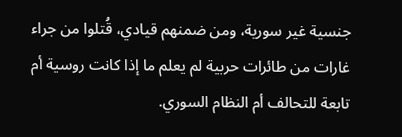جنسية غير سورية، ومن ضمنهم قيادي، قُتلوا من جراء غارات من طائرات حربية لم يعلم ما إذا كانت روسية أم تابعة للتحالف أم النظام السوري.